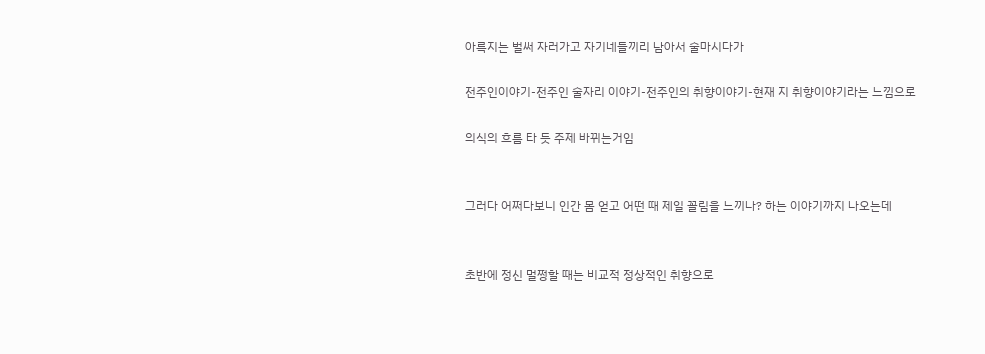아륵지는 벌써 자러가고 자기네들끼리 남아서 술마시다가

전주인이야기-전주인 술자리 이야기-전주인의 취향이야기-현재 지 취향이야기라는 느낌으로

의식의 흐름 타 듯 주제 바뀌는거임


그러다 어쩌다보니 인간 몸 얻고 어떤 때 제일 꼴림을 느끼나? 하는 이야기까지 나오는데


초반에 정신 멀쩡할 때는 비교적 정상적인 취향으로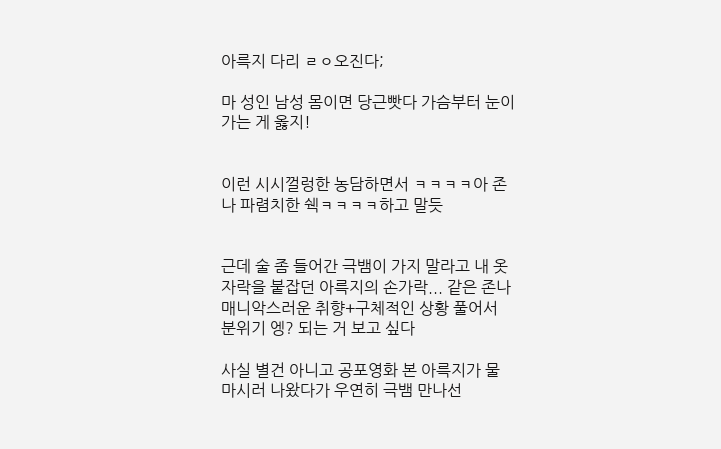아륵지 다리 ㄹㅇ오진다;

마 성인 남성 몸이면 당근빳다 가슴부터 눈이 가는 게 옳지!


이런 시시껄렁한 농담하면서 ㅋㅋㅋㅋ아 존나 파렴치한 쉑ㅋㅋㅋㅋ하고 말듯


근데 술 좀 들어간 극뱀이 가지 말라고 내 옷자락을 붙잡던 아륵지의 손가락... 같은 존나 매니악스러운 취향+구체적인 상황 풀어서 분위기 엥? 되는 거 보고 싶다

사실 별건 아니고 공포영화 본 아륵지가 물 마시러 나왔다가 우연히 극뱀 만나선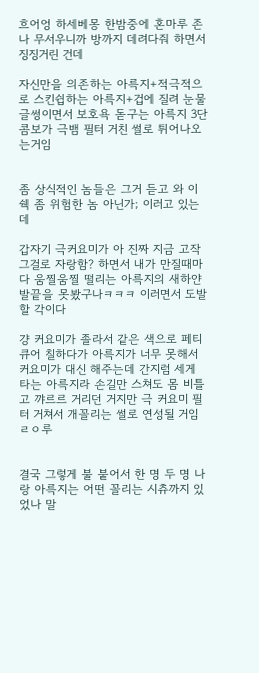흐어엉 하세베몽 한밤중에 혼마루 존나 무서우니까 방까지 데려다줘 하면서 징징거린 건데

자신만을 의존하는 아륵지+적극적으로 스킨쉽하는 아륵지+겁에 질려 눈물 글썽이면서 보호욕 돋구는 아륵지 3단 콤보가 극뱀 필터 거친 썰로 튀어나오는거임


좀 상식적인 놈들은 그거 듣고 와 이쉑 좀 위험한 놈 아닌가; 이러고 있는데

갑자기 극커요미가 아 진짜 지금 고작 그걸로 자랑함? 하면서 내가 만질때마다 움찔움찔 떨리는 아륵지의 새하얀 발끝을 못봤구나ㅋㅋㅋ 이러면서 도발할 각이다

걍 커요미가 졸라서 같은 색으로 페티큐어 칠하다가 아륵지가 너무 못해서 커요미가 대신 해주는데 간지럼 세게 타는 아륵지라 손길만 스쳐도 몸 비틀고 꺄르르 거리던 거지만 극 커요미 필터 거쳐서 개꼴리는 썰로 연성될 거임ㄹㅇ루


결국 그렇게 불 붙어서 한 명 두 명 나랑 아륵지는 어떤 꼴리는 시츄까지 있었나 말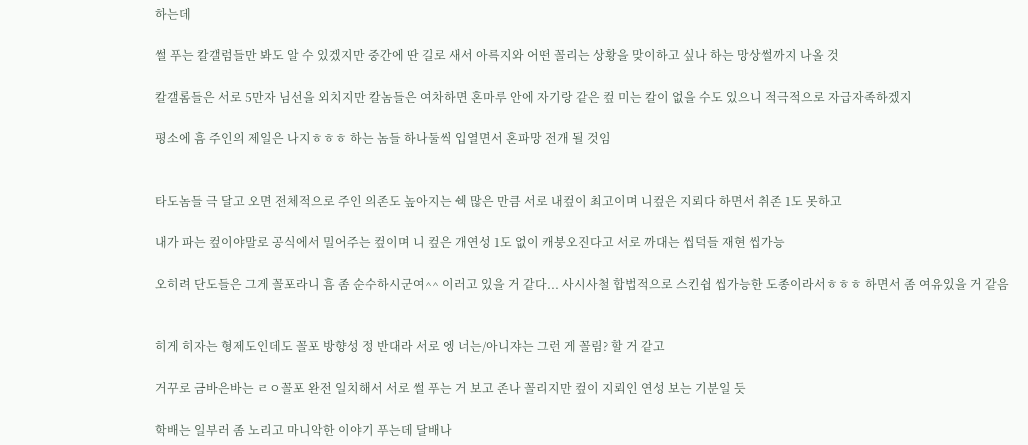하는데

썰 푸는 칼갤럼들만 봐도 알 수 있겠지만 중간에 딴 길로 새서 아륵지와 어떤 꼴리는 상황을 맞이하고 싶나 하는 망상썰까지 나올 것

칼갤롬들은 서로 5만자 님선을 외치지만 칼놈들은 여차하면 혼마루 안에 자기랑 같은 컾 미는 칼이 없을 수도 있으니 적극적으로 자급자족하겠지

평소에 흠 주인의 제일은 나지ㅎㅎㅎ 하는 놈들 하나둘씩 입열면서 혼파망 전개 될 것임


타도놈들 극 달고 오면 전체적으로 주인 의존도 높아지는 쉑 많은 만큼 서로 내컾이 최고이며 니컾은 지뢰다 하면서 취존 1도 못하고

내가 파는 컾이야말로 공식에서 밀어주는 컾이며 니 컾은 개연성 1도 없이 캐붕오진다고 서로 까대는 씹덕들 재현 씹가능

오히려 단도들은 그게 꼴포라니 흠 좀 순수하시군여^^ 이러고 있을 거 같다... 사시사철 합법적으로 스킨쉽 씹가능한 도종이라서ㅎㅎㅎ 하면서 좀 여유있을 거 같음


히게 히자는 형제도인데도 꼴포 방향성 정 반대라 서로 엥 너는/아니쟈는 그런 게 꼴림? 할 거 같고

거꾸로 금바은바는 ㄹㅇ꼴포 완전 일치해서 서로 썰 푸는 거 보고 존나 꼴리지만 컾이 지뢰인 연성 보는 기분일 듯

학배는 일부러 좀 노리고 마니악한 이야기 푸는데 달배나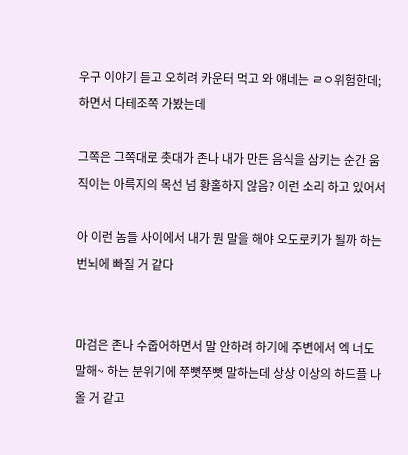우구 이야기 듣고 오히려 카운터 먹고 와 얘네는 ㄹㅇ위험한데; 하면서 다테조쪽 가봤는데

그쪽은 그쪽대로 촛대가 존나 내가 만든 음식을 삼키는 순간 움직이는 아륵지의 목선 넘 황홀하지 않음? 이런 소리 하고 있어서

아 이런 놈들 사이에서 내가 뭔 말을 해야 오도로키가 될까 하는 번뇌에 빠질 거 같다


마검은 존나 수줍어하면서 말 안하려 하기에 주변에서 엑 너도 말해~ 하는 분위기에 쭈뼛쭈뼛 말하는데 상상 이상의 하드플 나올 거 같고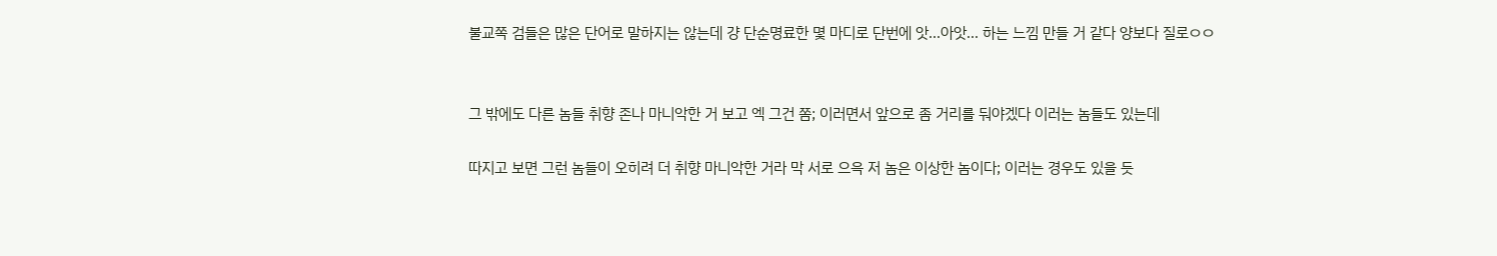불교쪽 검들은 많은 단어로 말하지는 않는데 걍 단순명료한 몇 마디로 단번에 앗...아앗... 하는 느낌 만들 거 같다 양보다 질로ㅇㅇ


그 밖에도 다른 놈들 취향 존나 마니악한 거 보고 엑 그건 쫌; 이러면서 앞으로 좀 거리를 둬야겠다 이러는 놈들도 있는데

따지고 보면 그런 놈들이 오히려 더 취향 마니악한 거라 막 서로 으윽 저 놈은 이상한 놈이다; 이러는 경우도 있을 듯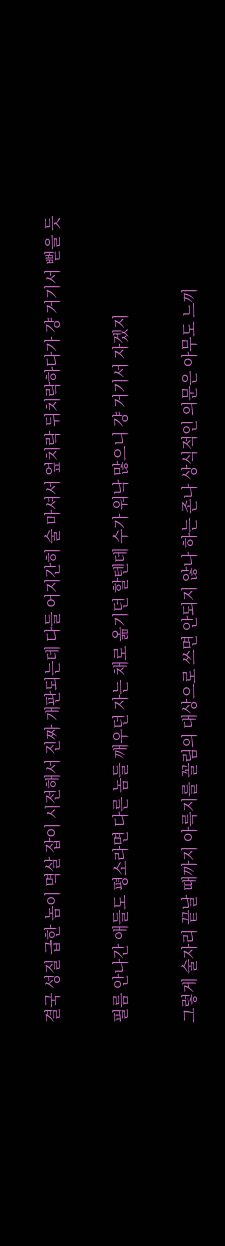결국 성질 급한 놈이 멱살 잡이 시전해서 진짜 개판되는데 다들 어지간히 술 마셔서 엎치락 뒤치락하다가 걍 거기서 뻗을 듯

필름 안나간 애들도 평소라면 다른 놈들 깨우던 자는 채로 옮기던 할텐데 수가 워낙 많으니 걍 거기서 자겠지

그렇게 술자리 끝날 때까지 아륵지를 꼴림의 대상으로 쓰면 안되지 않나 하는 존나 상식적인 의문은 아무도 느끼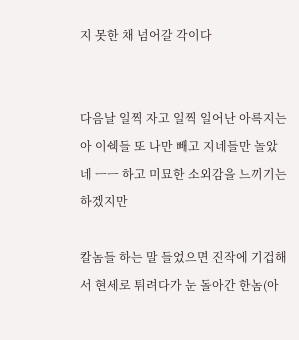지 못한 채 넘어갈 각이다


다음날 일찍 자고 일찍 일어난 아륵지는 아 이쉑들 또 나만 빼고 지네들만 놀았네 ㅡㅡ 하고 미묘한 소외감을 느끼기는 하겠지만

칼놈들 하는 말 들었으면 진작에 기겁해서 현세로 튀려다가 눈 돌아간 한놈(아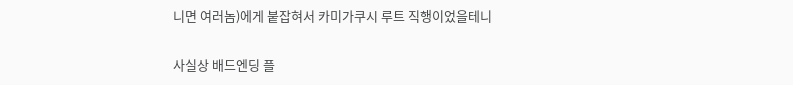니면 여러놈)에게 붙잡혀서 카미가쿠시 루트 직행이었을테니

사실상 배드엔딩 플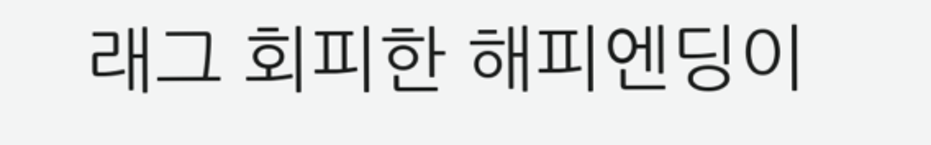래그 회피한 해피엔딩이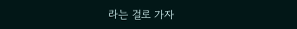라는 걸로 가자